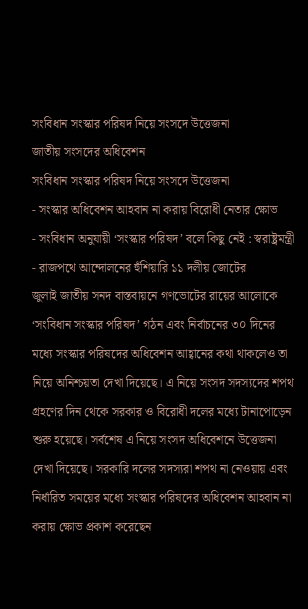সংবিধান সংস্কার পরিষদ নিয়ে সংসদে উত্তেজনা
জাতীয় সংসদের অধিবেশন
সংবিধান সংস্কার পরিষদ নিয়ে সংসদে উত্তেজনা
- সংস্কার অধিবেশন আহবান না করায় বিরোধী নেতার ক্ষোভ
- সংবিধান অনুযায়ী ‘সংস্কার পরিষদ’ বলে কিছু নেই : স্বরাষ্ট্রমন্ত্রী
- রাজপথে আন্দোলনের হুঁশিয়ারি ১১ দলীয় জোটের
জুলাই জাতীয় সনদ বাস্তবায়নে গণভোটের রায়ের আলোকে ‘সংবিধান সংস্কার পরিষদ’ গঠন এবং নির্বাচনের ৩০ দিনের মধ্যে সংস্কার পরিষদের অধিবেশন আহ্বানের কথা থাকলেও তা নিয়ে অনিশ্চয়তা দেখা দিয়েছে। এ নিয়ে সংসদ সদস্যদের শপথ গ্রহণের দিন থেকে সরকার ও বিরোধী দলের মধ্যে টানাপোড়েন শুরু হয়েছে। সর্বশেষ এ নিয়ে সংসদ অধিবেশনে উত্তেজনা দেখা দিয়েছে। সরকারি দলের সদস্যরা শপথ না নেওয়ায় এবং নির্ধারিত সময়ের মধ্যে সংস্কার পরিষদের অধিবেশন আহবান না করায় ক্ষোভ প্রকাশ করেছেন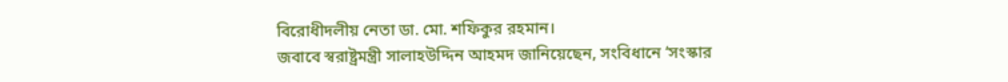বিরোধীদলীয় নেতা ডা. মো. শফিকুর রহমান।
জবাবে স্বরাষ্ট্রমন্ত্রী সালাহউদ্দিন আহমদ জানিয়েছেন, সংবিধানে ‘সংস্কার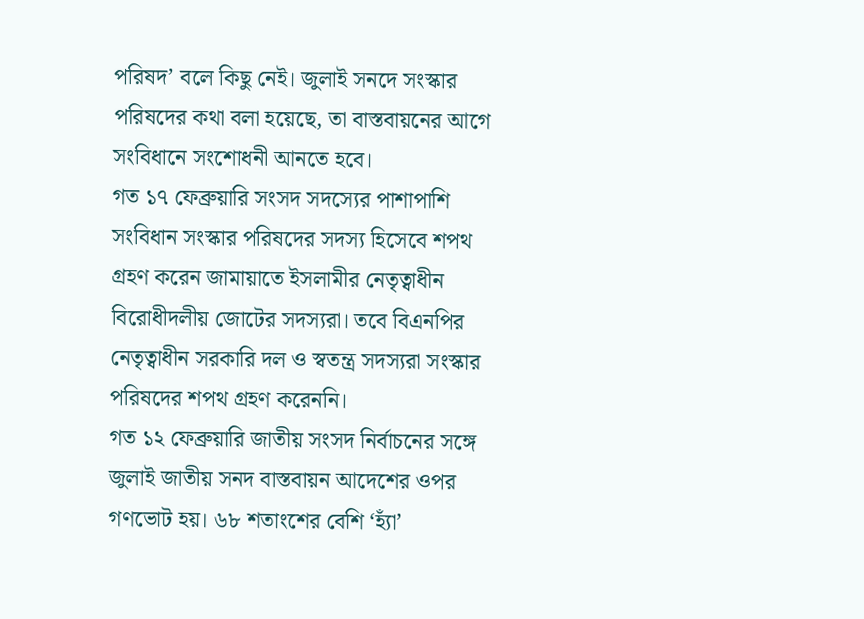পরিষদ’ বলে কিছু নেই। জুলাই সনদে সংস্কার পরিষদের কথা বলা হয়েছে, তা বাস্তবায়নের আগে সংবিধানে সংশোধনী আনতে হবে।
গত ১৭ ফেব্রুয়ারি সংসদ সদস্যের পাশাপাশি সংবিধান সংস্কার পরিষদের সদস্য হিসেবে শপথ গ্রহণ করেন জামায়াতে ইসলামীর নেতৃত্বাধীন বিরোধীদলীয় জোটের সদস্যরা। তবে বিএনপির নেতৃত্বাধীন সরকারি দল ও স্বতন্ত্র সদস্যরা সংস্কার পরিষদের শপথ গ্রহণ করেননি।
গত ১২ ফেব্রুয়ারি জাতীয় সংসদ নির্বাচনের সঙ্গে জুলাই জাতীয় সনদ বাস্তবায়ন আদেশের ওপর গণভোট হয়। ৬৮ শতাংশের বেশি ‘হ্যাঁ’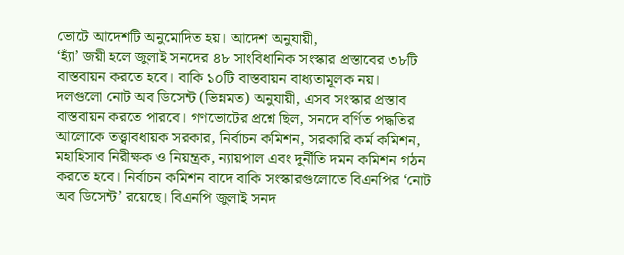ভোটে আদেশটি অনুমোদিত হয়। আদেশ অনুযায়ী,
‘হ্যাঁ’ জয়ী হলে জুলাই সনদের ৪৮ সাংবিধানিক সংস্কার প্রস্তাবের ৩৮টি বাস্তবায়ন করতে হবে। বাকি ১০টি বাস্তবায়ন বাধ্যতামূলক নয়।
দলগুলো নোট অব ডিসেন্ট (ভিন্নমত) অনুযায়ী, এসব সংস্কার প্রস্তাব বাস্তবায়ন করতে পারবে। গণভোটের প্রশ্নে ছিল, সনদে বর্ণিত পদ্ধতির আলোকে তত্ত্বাবধায়ক সরকার, নির্বাচন কমিশন, সরকারি কর্ম কমিশন, মহাহিসাব নিরীক্ষক ও নিয়ন্ত্রক, ন্যায়পাল এবং দুর্নীতি দমন কমিশন গঠন করতে হবে। নির্বাচন কমিশন বাদে বাকি সংস্কারগুলোতে বিএনপির ‘নোট অব ডিসেন্ট’ রয়েছে। বিএনপি জুলাই সনদ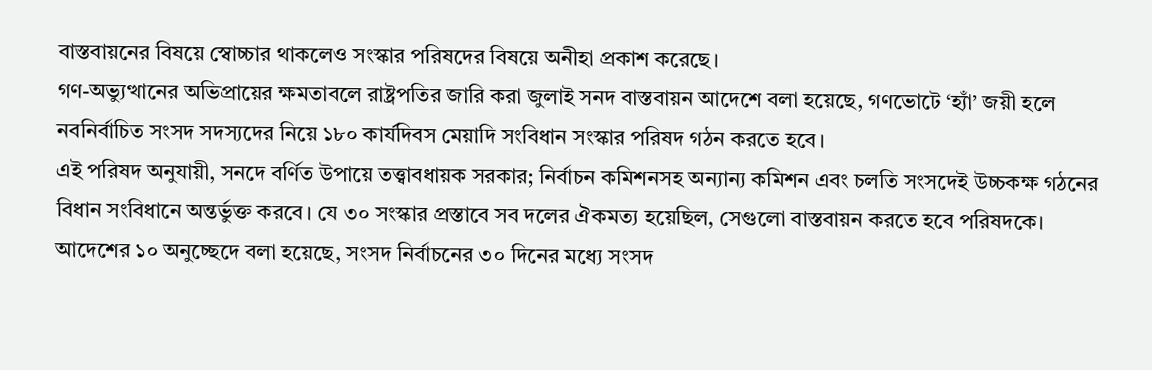বাস্তবায়নের বিষয়ে স্বোচ্চার থাকলেও সংস্কার পরিষদের বিষয়ে অনীহা প্রকাশ করেছে।
গণ-অভ্যুত্থানের অভিপ্রায়ের ক্ষমতাবলে রাষ্ট্রপতির জারি করা জুলাই সনদ বাস্তবায়ন আদেশে বলা হয়েছে, গণভোটে ‘হ্যাঁ’ জয়ী হলে নবনির্বাচিত সংসদ সদস্যদের নিয়ে ১৮০ কার্যদিবস মেয়াদি সংবিধান সংস্কার পরিষদ গঠন করতে হবে।
এই পরিষদ অনুযায়ী, সনদে বর্ণিত উপায়ে তত্ত্বাবধায়ক সরকার; নির্বাচন কমিশনসহ অন্যান্য কমিশন এবং চলতি সংসদেই উচ্চকক্ষ গঠনের বিধান সংবিধানে অন্তর্ভুক্ত করবে। যে ৩০ সংস্কার প্রস্তাবে সব দলের ঐকমত্য হয়েছিল, সেগুলো বাস্তবায়ন করতে হবে পরিষদকে।
আদেশের ১০ অনুচ্ছেদে বলা হয়েছে, সংসদ নির্বাচনের ৩০ দিনের মধ্যে সংসদ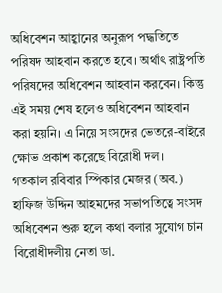অধিবেশন আহ্বানের অনুরূপ পদ্ধতিতে পরিষদ আহবান করতে হবে। অর্থাৎ রাষ্ট্রপতি পরিষদের অধিবেশন আহবান করবেন। কিন্তু এই সময় শেষ হলেও অধিবেশন আহবান করা হয়নি। এ নিয়ে সংসদের ভেতরে-বাইরে ক্ষোভ প্রকাশ করেছে বিরোধী দল।
গতকাল রবিবার স্পিকার মেজর (অব.) হাফিজ উদ্দিন আহমদের সভাপতিত্বে সংসদ অধিবেশন শুরু হলে কথা বলার সুযোগ চান বিরোধীদলীয় নেতা ডা.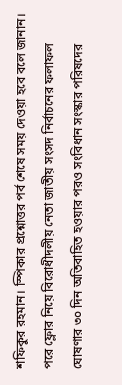শফিকুর রহমান। স্পিকার প্রশ্নোত্তর পর্ব শেষে সময় দেওয়া হবে বলে জানান। পরে ফ্লোর নিয়ে বিরোধীদলীয় নেতা জাতীয় সংসদ নির্বাচনের ফলাফল ঘোষণার ৩০ দিন অতিবাহিত হওয়ার পরও সংবিধান সংস্কার পরিষদের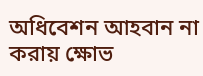অধিবেশন আহবান না করায় ক্ষোভ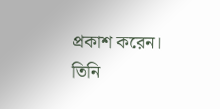প্রকাশ করেন। তিনি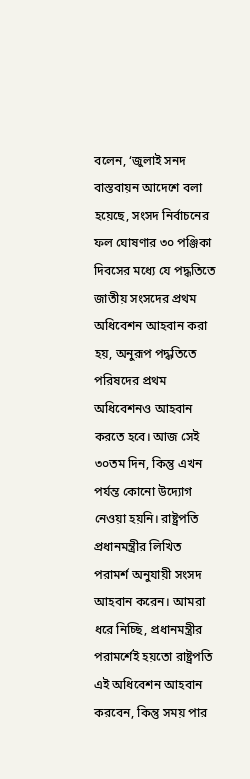বলেন, ‘জুলাই সনদ বাস্তবায়ন আদেশে বলা হয়েছে, সংসদ নির্বাচনের ফল ঘোষণার ৩০ পঞ্জিকা দিবসের মধ্যে যে পদ্ধতিতে জাতীয় সংসদের প্রথম অধিবেশন আহবান করা হয়, অনুরূপ পদ্ধতিতে পরিষদের প্রথম অধিবেশনও আহবান করতে হবে। আজ সেই ৩০তম দিন, কিন্তু এখন পর্যন্ত কোনো উদ্যোগ নেওয়া হয়নি। রাষ্ট্রপতি প্রধানমন্ত্রীর লিখিত পরামর্শ অনুযায়ী সংসদ আহবান করেন। আমরা ধরে নিচ্ছি, প্রধানমন্ত্রীর পরামর্শেই হয়তো রাষ্ট্রপতি এই অধিবেশন আহবান করবেন, কিন্তু সময় পার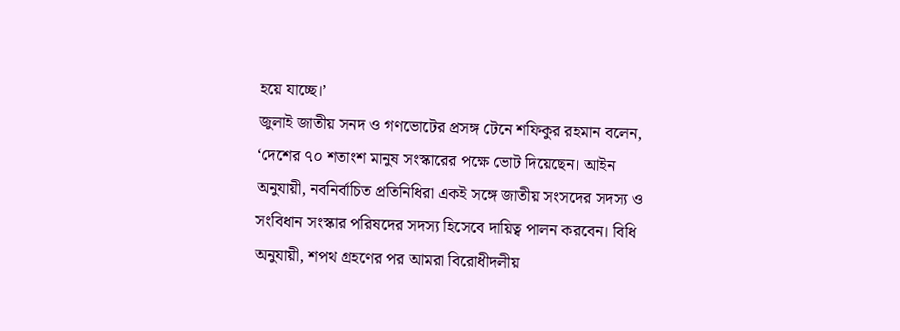হয়ে যাচ্ছে।’
জুলাই জাতীয় সনদ ও গণভোটের প্রসঙ্গ টেনে শফিকুর রহমান বলেন, ‘দেশের ৭০ শতাংশ মানুষ সংস্কারের পক্ষে ভোট দিয়েছেন। আইন অনুযায়ী, নবনির্বাচিত প্রতিনিধিরা একই সঙ্গে জাতীয় সংসদের সদস্য ও সংবিধান সংস্কার পরিষদের সদস্য হিসেবে দায়িত্ব পালন করবেন। বিধি অনুযায়ী, শপথ গ্রহণের পর আমরা বিরোধীদলীয়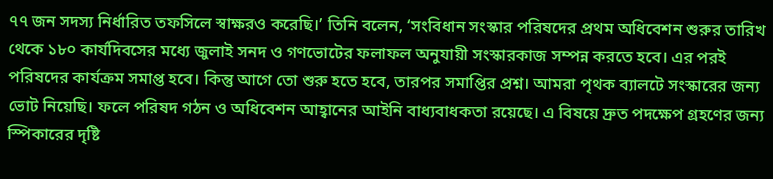৭৭ জন সদস্য নির্ধারিত তফসিলে স্বাক্ষরও করেছি।’ তিনি বলেন, ‘সংবিধান সংস্কার পরিষদের প্রথম অধিবেশন শুরুর তারিখ থেকে ১৮০ কার্যদিবসের মধ্যে জুলাই সনদ ও গণভোটের ফলাফল অনুযায়ী সংস্কারকাজ সম্পন্ন করতে হবে। এর পরই পরিষদের কার্যক্রম সমাপ্ত হবে। কিন্তু আগে তো শুরু হতে হবে, তারপর সমাপ্তির প্রশ্ন। আমরা পৃথক ব্যালটে সংস্কারের জন্য ভোট নিয়েছি। ফলে পরিষদ গঠন ও অধিবেশন আহ্বানের আইনি বাধ্যবাধকতা রয়েছে। এ বিষয়ে দ্রুত পদক্ষেপ গ্রহণের জন্য স্পিকারের দৃষ্টি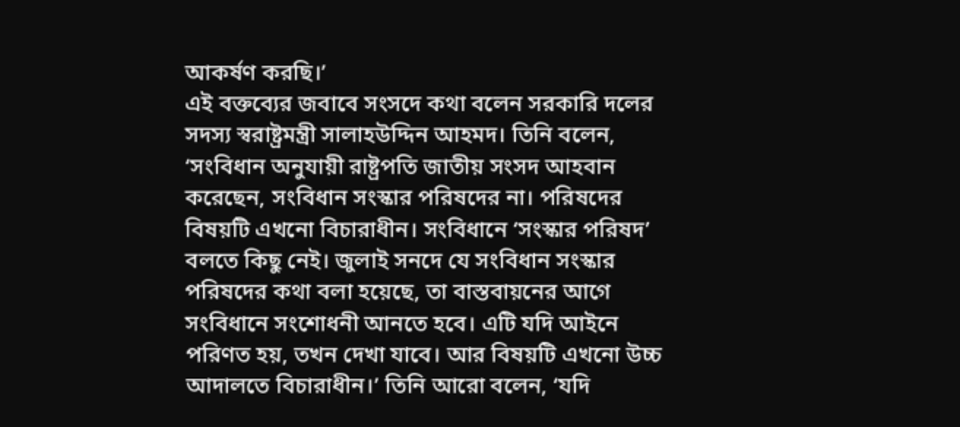আকর্ষণ করছি।’
এই বক্তব্যের জবাবে সংসদে কথা বলেন সরকারি দলের সদস্য স্বরাষ্ট্রমন্ত্রী সালাহউদ্দিন আহমদ। তিনি বলেন, ‘সংবিধান অনুযায়ী রাষ্ট্রপতি জাতীয় সংসদ আহবান করেছেন, সংবিধান সংস্কার পরিষদের না। পরিষদের বিষয়টি এখনো বিচারাধীন। সংবিধানে ‘সংস্কার পরিষদ’ বলতে কিছু নেই। জুলাই সনদে যে সংবিধান সংস্কার পরিষদের কথা বলা হয়েছে, তা বাস্তবায়নের আগে সংবিধানে সংশোধনী আনতে হবে। এটি যদি আইনে পরিণত হয়, তখন দেখা যাবে। আর বিষয়টি এখনো উচ্চ আদালতে বিচারাধীন।’ তিনি আরো বলেন, ‘যদি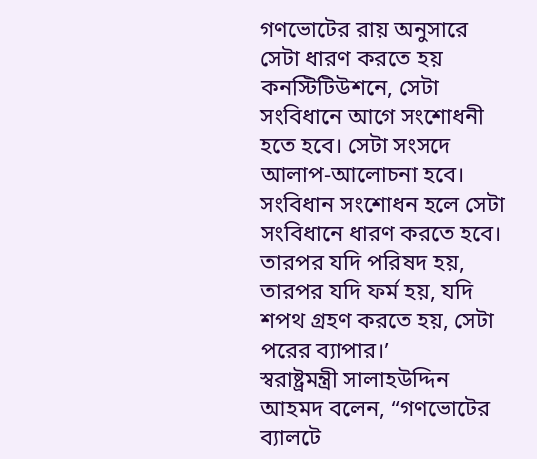গণভোটের রায় অনুসারে সেটা ধারণ করতে হয় কনস্টিটিউশনে, সেটা সংবিধানে আগে সংশোধনী হতে হবে। সেটা সংসদে আলাপ-আলোচনা হবে। সংবিধান সংশোধন হলে সেটা সংবিধানে ধারণ করতে হবে। তারপর যদি পরিষদ হয়, তারপর যদি ফর্ম হয়, যদি শপথ গ্রহণ করতে হয়, সেটা পরের ব্যাপার।’
স্বরাষ্ট্রমন্ত্রী সালাহউদ্দিন আহমদ বলেন, “গণভোটের ব্যালটে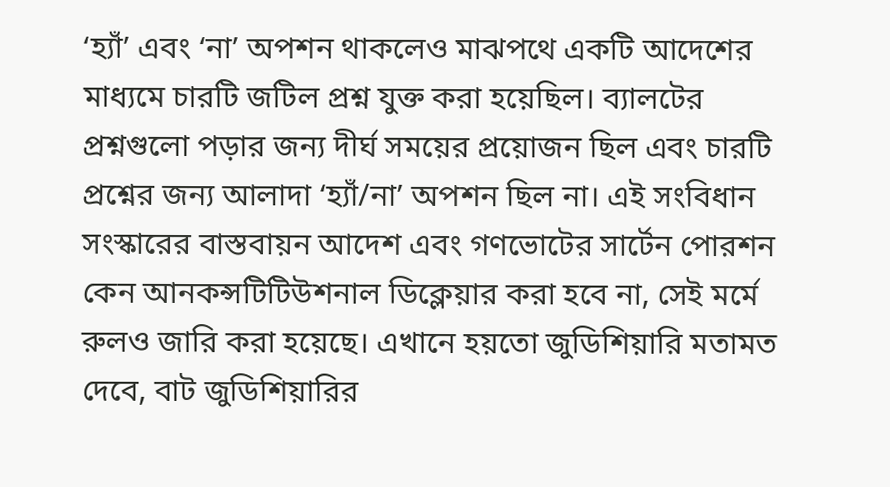‘হ্যাঁ’ এবং ‘না’ অপশন থাকলেও মাঝপথে একটি আদেশের মাধ্যমে চারটি জটিল প্রশ্ন যুক্ত করা হয়েছিল। ব্যালটের প্রশ্নগুলো পড়ার জন্য দীর্ঘ সময়ের প্রয়োজন ছিল এবং চারটি প্রশ্নের জন্য আলাদা ‘হ্যাঁ/না’ অপশন ছিল না। এই সংবিধান সংস্কারের বাস্তবায়ন আদেশ এবং গণভোটের সার্টেন পোরশন কেন আনকন্সটিটিউশনাল ডিক্লেয়ার করা হবে না, সেই মর্মে রুলও জারি করা হয়েছে। এখানে হয়তো জুডিশিয়ারি মতামত দেবে, বাট জুডিশিয়ারির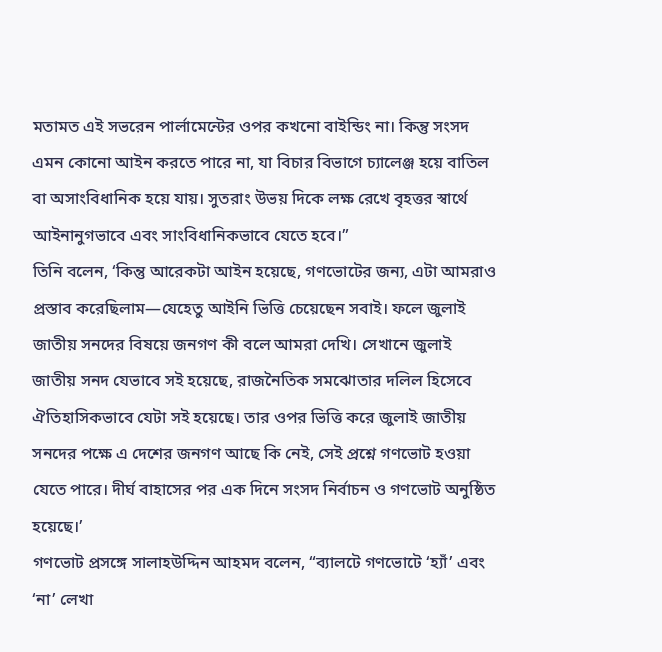মতামত এই সভরেন পার্লামেন্টের ওপর কখনো বাইন্ডিং না। কিন্তু সংসদ এমন কোনো আইন করতে পারে না, যা বিচার বিভাগে চ্যালেঞ্জ হয়ে বাতিল বা অসাংবিধানিক হয়ে যায়। সুতরাং উভয় দিকে লক্ষ রেখে বৃহত্তর স্বার্থে আইনানুগভাবে এবং সাংবিধানিকভাবে যেতে হবে।”
তিনি বলেন, ‘কিন্তু আরেকটা আইন হয়েছে, গণভোটের জন্য, এটা আমরাও প্রস্তাব করেছিলাম—যেহেতু আইনি ভিত্তি চেয়েছেন সবাই। ফলে জুলাই জাতীয় সনদের বিষয়ে জনগণ কী বলে আমরা দেখি। সেখানে জুলাই জাতীয় সনদ যেভাবে সই হয়েছে, রাজনৈতিক সমঝোতার দলিল হিসেবে ঐতিহাসিকভাবে যেটা সই হয়েছে। তার ওপর ভিত্তি করে জুলাই জাতীয় সনদের পক্ষে এ দেশের জনগণ আছে কি নেই, সেই প্রশ্নে গণভোট হওয়া যেতে পারে। দীর্ঘ বাহাসের পর এক দিনে সংসদ নির্বাচন ও গণভোট অনুষ্ঠিত হয়েছে।’
গণভোট প্রসঙ্গে সালাহউদ্দিন আহমদ বলেন, “ব্যালটে গণভোটে ‘হ্যাঁ’ এবং ‘না’ লেখা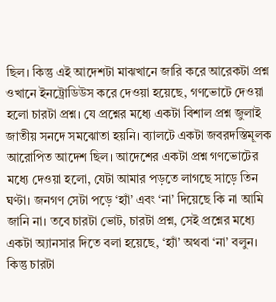ছিল। কিন্তু এই আদেশটা মাঝখানে জারি করে আরেকটা প্রশ্ন ওখানে ইনট্রোডিউস করে দেওয়া হয়েছে, গণভোটে দেওয়া হলো চারটা প্রশ্ন। যে প্রশ্নের মধ্যে একটা বিশাল প্রশ্ন জুলাই জাতীয় সনদে সমঝোতা হয়নি। ব্যালটে একটা জবরদস্তিমূলক আরোপিত আদেশ ছিল। আদেশের একটা প্রশ্ন গণভোটের মধ্যে দেওয়া হলো, যেটা আমার পড়তে লাগছে সাড়ে তিন ঘণ্টা। জনগণ সেটা পড়ে ‘হ্যাঁ’ এবং ‘না’ দিয়েছে কি না আমি জানি না। তবে চারটা ভোট, চারটা প্রশ্ন, সেই প্রশ্নের মধ্যে একটা অ্যানসার দিতে বলা হয়েছে, ‘হ্যাঁ’ অথবা ‘না’ বলুন। কিন্তু চারটা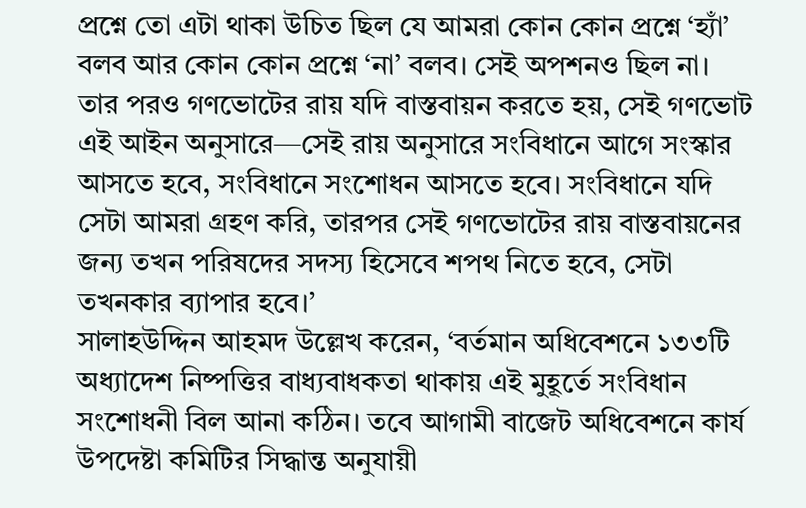প্রশ্নে তো এটা থাকা উচিত ছিল যে আমরা কোন কোন প্রশ্নে ‘হ্যাঁ’ বলব আর কোন কোন প্রশ্নে ‘না’ বলব। সেই অপশনও ছিল না। তার পরও গণভোটের রায় যদি বাস্তবায়ন করতে হয়, সেই গণভোট এই আইন অনুসারে—সেই রায় অনুসারে সংবিধানে আগে সংস্কার আসতে হবে, সংবিধানে সংশোধন আসতে হবে। সংবিধানে যদি সেটা আমরা গ্রহণ করি, তারপর সেই গণভোটের রায় বাস্তবায়নের জন্য তখন পরিষদের সদস্য হিসেবে শপথ নিতে হবে, সেটা তখনকার ব্যাপার হবে।’
সালাহউদ্দিন আহমদ উল্লেখ করেন, ‘বর্তমান অধিবেশনে ১৩৩টি অধ্যাদেশ নিষ্পত্তির বাধ্যবাধকতা থাকায় এই মুহূর্তে সংবিধান সংশোধনী বিল আনা কঠিন। তবে আগামী বাজেট অধিবেশনে কার্য উপদেষ্টা কমিটির সিদ্ধান্ত অনুযায়ী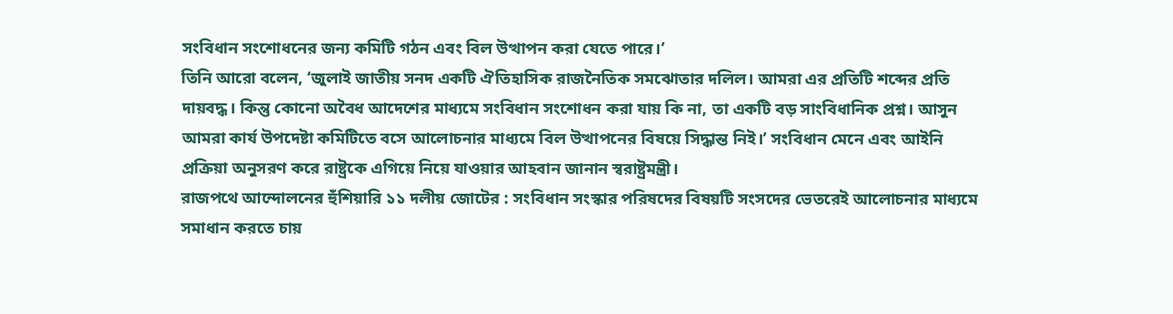সংবিধান সংশোধনের জন্য কমিটি গঠন এবং বিল উত্থাপন করা যেতে পারে।’
তিনি আরো বলেন, ‘জুলাই জাতীয় সনদ একটি ঐতিহাসিক রাজনৈতিক সমঝোতার দলিল। আমরা এর প্রতিটি শব্দের প্রতি দায়বদ্ধ। কিন্তু কোনো অবৈধ আদেশের মাধ্যমে সংবিধান সংশোধন করা যায় কি না, তা একটি বড় সাংবিধানিক প্রশ্ন। আসুন আমরা কার্য উপদেষ্টা কমিটিতে বসে আলোচনার মাধ্যমে বিল উত্থাপনের বিষয়ে সিদ্ধান্ত নিই।’ সংবিধান মেনে এবং আইনি প্রক্রিয়া অনুসরণ করে রাষ্ট্রকে এগিয়ে নিয়ে যাওয়ার আহবান জানান স্বরাষ্ট্রমন্ত্রী।
রাজপথে আন্দোলনের হুঁশিয়ারি ১১ দলীয় জোটের : সংবিধান সংস্কার পরিষদের বিষয়টি সংসদের ভেতরেই আলোচনার মাধ্যমে সমাধান করতে চায়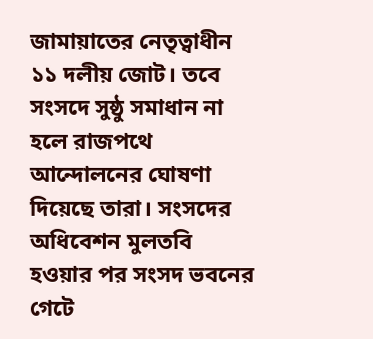জামায়াতের নেতৃত্বাধীন ১১ দলীয় জোট। তবে সংসদে সুষ্ঠু সমাধান না হলে রাজপথে আন্দোলনের ঘোষণা দিয়েছে তারা। সংসদের অধিবেশন মুলতবি হওয়ার পর সংসদ ভবনের গেটে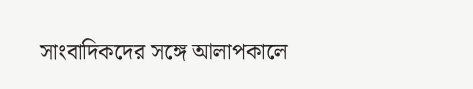সাংবাদিকদের সঙ্গে আলাপকালে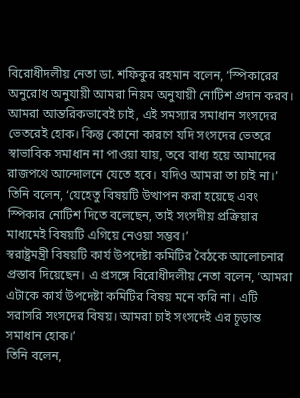বিরোধীদলীয় নেতা ডা. শফিকুর রহমান বলেন, ‘স্পিকারের অনুরোধ অনুযায়ী আমরা নিয়ম অনুযায়ী নোটিশ প্রদান করব। আমরা আন্তরিকভাবেই চাই, এই সমস্যার সমাধান সংসদের ভেতরেই হোক। কিন্তু কোনো কারণে যদি সংসদের ভেতরে স্বাভাবিক সমাধান না পাওয়া যায়, তবে বাধ্য হয়ে আমাদের রাজপথে আন্দোলনে যেতে হবে। যদিও আমরা তা চাই না।’
তিনি বলেন, ‘যেহেতু বিষয়টি উত্থাপন করা হয়েছে এবং স্পিকার নোটিশ দিতে বলেছেন, তাই সংসদীয় প্রক্রিয়ার মাধ্যমেই বিষয়টি এগিয়ে নেওয়া সম্ভব।’
স্বরাষ্ট্রমন্ত্রী বিষয়টি কার্য উপদেষ্টা কমিটির বৈঠকে আলোচনার প্রস্তাব দিয়েছেন। এ প্রসঙ্গে বিরোধীদলীয় নেতা বলেন, ‘আমরা এটাকে কার্য উপদেষ্টা কমিটির বিষয় মনে করি না। এটি সরাসরি সংসদের বিষয়। আমরা চাই সংসদেই এর চূড়ান্ত সমাধান হোক।’
তিনি বলেন,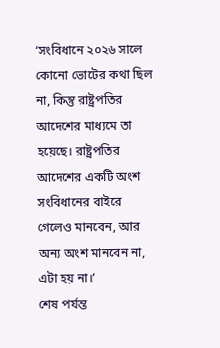‘সংবিধানে ২০২৬ সালে কোনো ভোটের কথা ছিল না, কিন্তু রাষ্ট্রপতির আদেশের মাধ্যমে তা হয়েছে। রাষ্ট্রপতির আদেশের একটি অংশ সংবিধানের বাইরে গেলেও মানবেন, আর অন্য অংশ মানবেন না, এটা হয় না।’
শেষ পর্যন্ত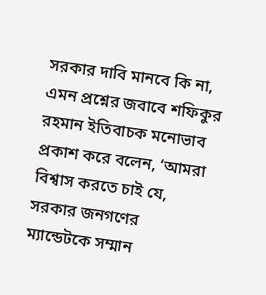সরকার দাবি মানবে কি না, এমন প্রশ্নের জবাবে শফিকুর রহমান ইতিবাচক মনোভাব প্রকাশ করে বলেন, ‘আমরা বিশ্বাস করতে চাই যে, সরকার জনগণের ম্যান্ডেটকে সম্মান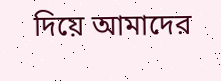দিয়ে আমাদের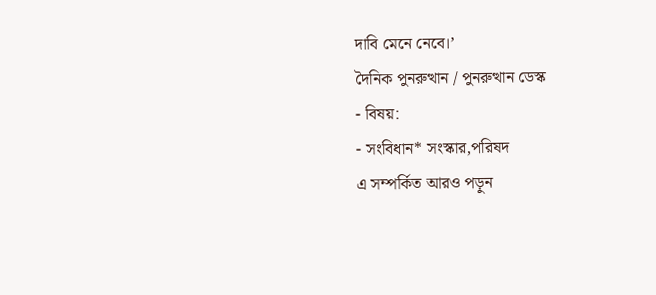দাবি মেনে নেবে।’
দৈনিক পুনরুত্থান / পুনরুত্থান ডেস্ক
- বিষয়:
- সংবিধান* সংস্কার,পরিষদ
এ সম্পর্কিত আরও পড়ুন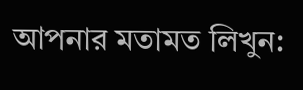আপনার মতামত লিখুন: